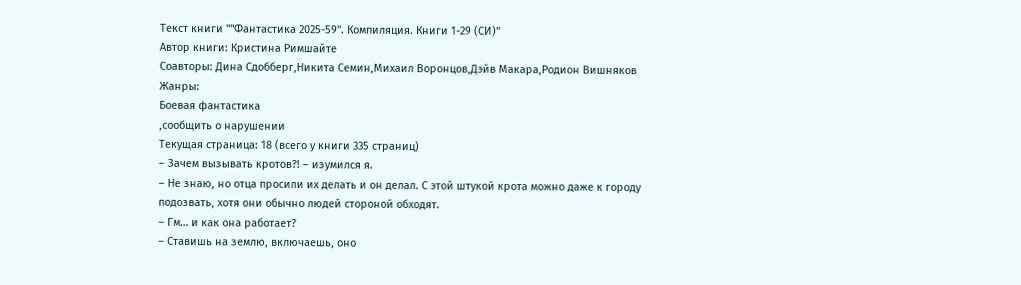Текст книги ""Фантастика 2025-59". Компиляция. Книги 1-29 (СИ)"
Автор книги: Кристина Римшайте
Соавторы: Дина Сдобберг,Никита Семин,Михаил Воронцов,Дэйв Макара,Родион Вишняков
Жанры:
Боевая фантастика
,сообщить о нарушении
Текущая страница: 18 (всего у книги 335 страниц)
– Зачем вызывать кротов?! – изумился я.
– Не знаю, но отца просили их делать и он делал. С этой штукой крота можно даже к городу подозвать, хотя они обычно людей стороной обходят.
– Гм… и как она работает?
– Ставишь на землю, включаешь, оно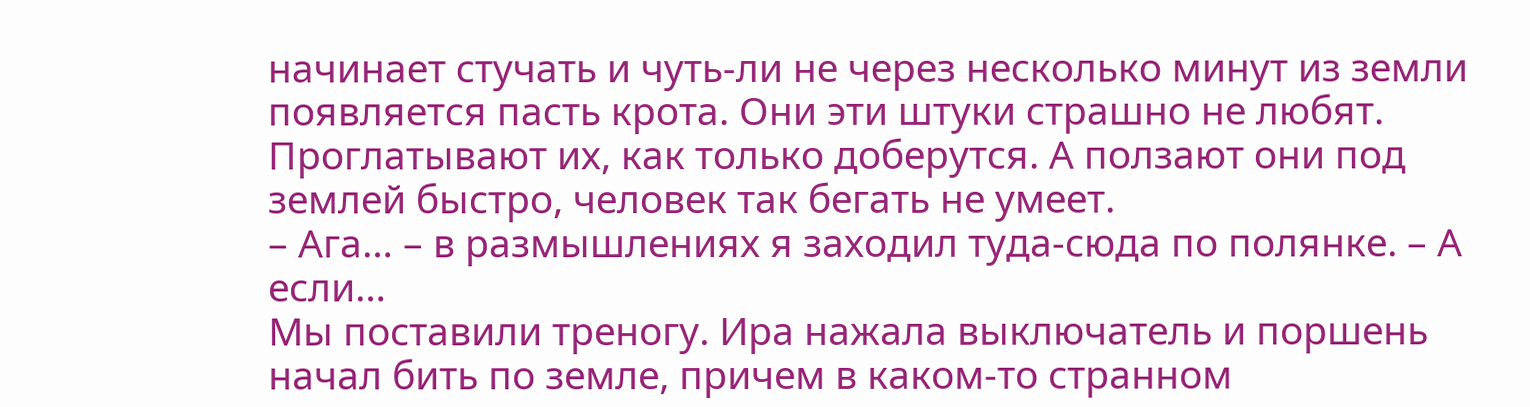начинает стучать и чуть-ли не через несколько минут из земли появляется пасть крота. Они эти штуки страшно не любят. Проглатывают их, как только доберутся. А ползают они под землей быстро, человек так бегать не умеет.
– Ага… – в размышлениях я заходил туда-сюда по полянке. – А если…
Мы поставили треногу. Ира нажала выключатель и поршень начал бить по земле, причем в каком-то странном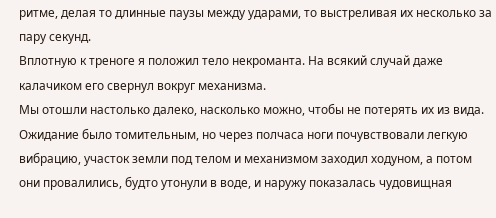ритме, делая то длинные паузы между ударами, то выстреливая их несколько за пару секунд.
Вплотную к треноге я положил тело некроманта. На всякий случай даже калачиком его свернул вокруг механизма.
Мы отошли настолько далеко, насколько можно, чтобы не потерять их из вида.
Ожидание было томительным, но через полчаса ноги почувствовали легкую вибрацию, участок земли под телом и механизмом заходил ходуном, а потом они провалились, будто утонули в воде, и наружу показалась чудовищная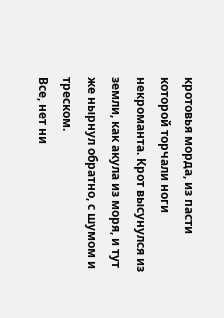кротовья морда, из пасти которой торчали ноги некроманта. Крот высунулся из земли, как акула из моря, и тут же нырнул обратно, с шумом и треском.
Все, нет ни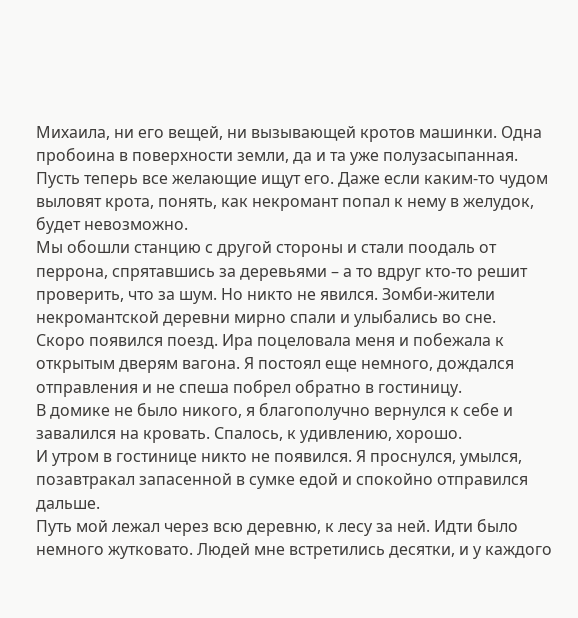Михаила, ни его вещей, ни вызывающей кротов машинки. Одна пробоина в поверхности земли, да и та уже полузасыпанная.
Пусть теперь все желающие ищут его. Даже если каким-то чудом выловят крота, понять, как некромант попал к нему в желудок, будет невозможно.
Мы обошли станцию с другой стороны и стали поодаль от перрона, спрятавшись за деревьями – а то вдруг кто-то решит проверить, что за шум. Но никто не явился. Зомби-жители некромантской деревни мирно спали и улыбались во сне.
Скоро появился поезд. Ира поцеловала меня и побежала к открытым дверям вагона. Я постоял еще немного, дождался отправления и не спеша побрел обратно в гостиницу.
В домике не было никого, я благополучно вернулся к себе и завалился на кровать. Спалось, к удивлению, хорошо.
И утром в гостинице никто не появился. Я проснулся, умылся, позавтракал запасенной в сумке едой и спокойно отправился дальше.
Путь мой лежал через всю деревню, к лесу за ней. Идти было немного жутковато. Людей мне встретились десятки, и у каждого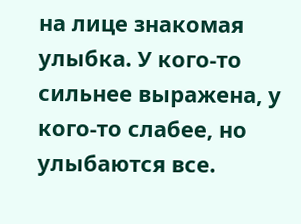на лице знакомая улыбка. У кого-то сильнее выражена, у кого-то слабее, но улыбаются все.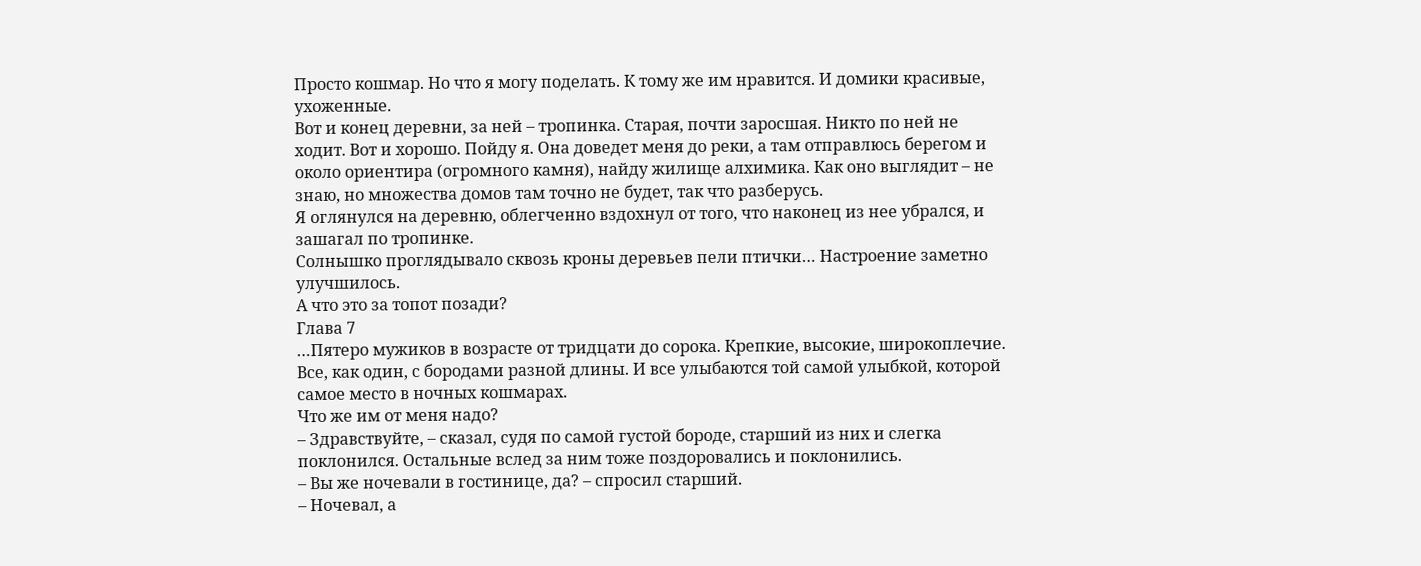Просто кошмар. Но что я могу поделать. К тому же им нравится. И домики красивые, ухоженные.
Вот и конец деревни, за ней – тропинка. Старая, почти заросшая. Никто по ней не ходит. Вот и хорошо. Пойду я. Она доведет меня до реки, а там отправлюсь берегом и около ориентира (огромного камня), найду жилище алхимика. Как оно выглядит – не знаю, но множества домов там точно не будет, так что разберусь.
Я оглянулся на деревню, облегченно вздохнул от того, что наконец из нее убрался, и зашагал по тропинке.
Солнышко проглядывало сквозь кроны деревьев пели птички… Настроение заметно улучшилось.
А что это за топот позади?
Глава 7
…Пятеро мужиков в возрасте от тридцати до сорока. Крепкие, высокие, широкоплечие. Все, как один, с бородами разной длины. И все улыбаются той самой улыбкой, которой самое место в ночных кошмарах.
Что же им от меня надо?
– Здравствуйте, – сказал, судя по самой густой бороде, старший из них и слегка поклонился. Остальные вслед за ним тоже поздоровались и поклонились.
– Вы же ночевали в гостинице, да? – спросил старший.
– Ночевал, а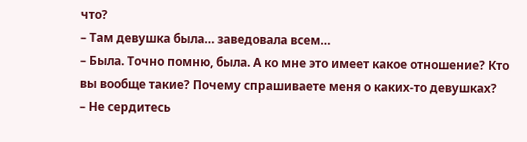что?
– Там девушка была… заведовала всем…
– Была. Точно помню, была. А ко мне это имеет какое отношение? Кто вы вообще такие? Почему спрашиваете меня о каких-то девушках?
– Не сердитесь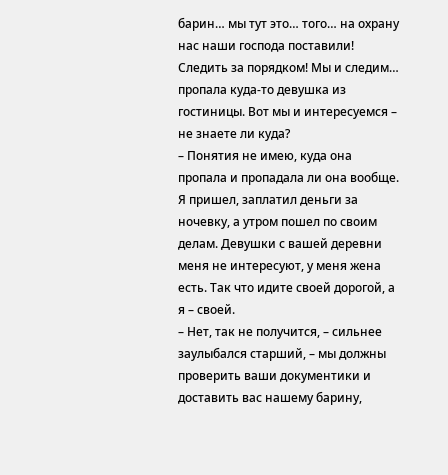барин… мы тут это… того… на охрану нас наши господа поставили! Следить за порядком! Мы и следим… пропала куда-то девушка из гостиницы. Вот мы и интересуемся – не знаете ли куда?
– Понятия не имею, куда она пропала и пропадала ли она вообще. Я пришел, заплатил деньги за ночевку, а утром пошел по своим делам. Девушки с вашей деревни меня не интересуют, у меня жена есть. Так что идите своей дорогой, а я – своей.
– Нет, так не получится, – сильнее заулыбался старший, – мы должны проверить ваши документики и доставить вас нашему барину,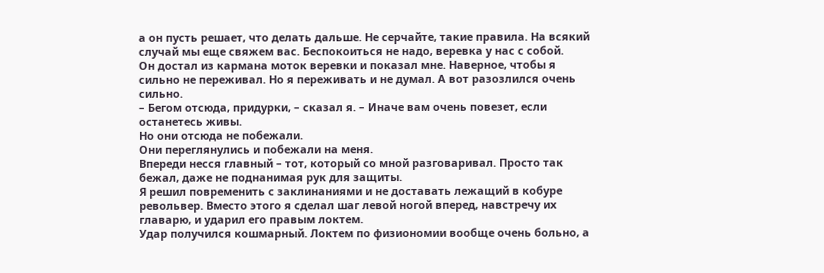а он пусть решает, что делать дальше. Не серчайте, такие правила. На всякий случай мы еще свяжем вас. Беспокоиться не надо, веревка у нас с собой.
Он достал из кармана моток веревки и показал мне. Наверное, чтобы я сильно не переживал. Но я переживать и не думал. А вот разозлился очень сильно.
– Бегом отсюда, придурки, – сказал я. – Иначе вам очень повезет, если останетесь живы.
Но они отсюда не побежали.
Они переглянулись и побежали на меня.
Впереди несся главный – тот, который со мной разговаривал. Просто так бежал, даже не поднанимая рук для защиты.
Я решил повременить с заклинаниями и не доставать лежащий в кобуре револьвер. Вместо этого я сделал шаг левой ногой вперед, навстречу их главарю, и ударил его правым локтем.
Удар получился кошмарный. Локтем по физиономии вообще очень больно, а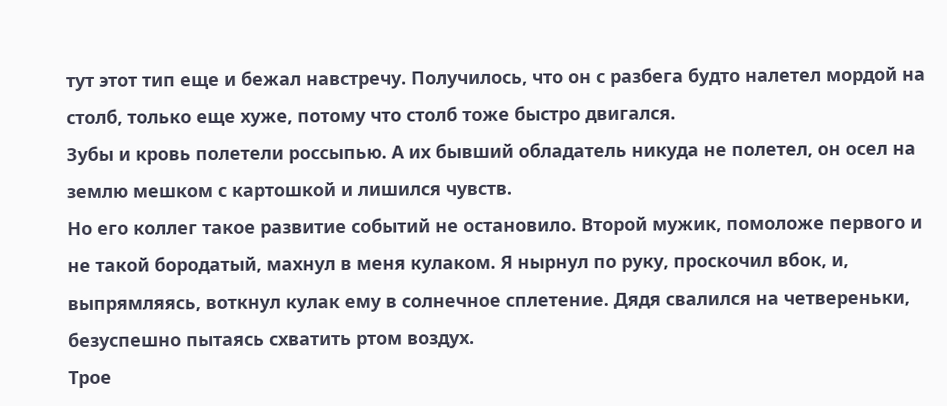тут этот тип еще и бежал навстречу. Получилось, что он с разбега будто налетел мордой на столб, только еще хуже, потому что столб тоже быстро двигался.
Зубы и кровь полетели россыпью. А их бывший обладатель никуда не полетел, он осел на землю мешком с картошкой и лишился чувств.
Но его коллег такое развитие событий не остановило. Второй мужик, помоложе первого и не такой бородатый, махнул в меня кулаком. Я нырнул по руку, проскочил вбок, и, выпрямляясь, воткнул кулак ему в солнечное сплетение. Дядя свалился на четвереньки, безуспешно пытаясь схватить ртом воздух.
Трое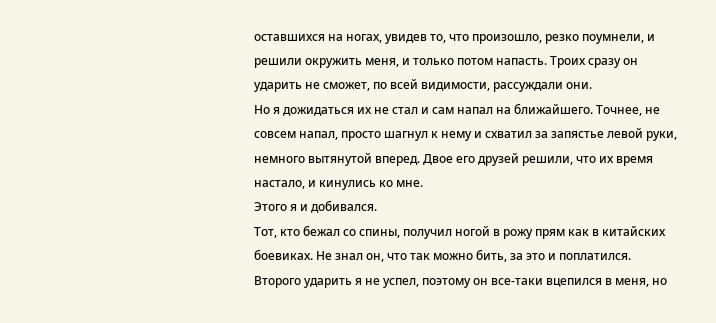оставшихся на ногах, увидев то, что произошло, резко поумнели, и решили окружить меня, и только потом напасть. Троих сразу он ударить не сможет, по всей видимости, рассуждали они.
Но я дожидаться их не стал и сам напал на ближайшего. Точнее, не совсем напал, просто шагнул к нему и схватил за запястье левой руки, немного вытянутой вперед. Двое его друзей решили, что их время настало, и кинулись ко мне.
Этого я и добивался.
Тот, кто бежал со спины, получил ногой в рожу прям как в китайских боевиках. Не знал он, что так можно бить, за это и поплатился. Второго ударить я не успел, поэтому он все-таки вцепился в меня, но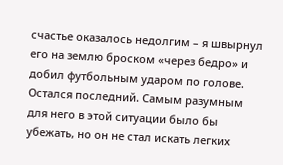счастье оказалось недолгим – я швырнул его на землю броском «через бедро» и добил футбольным ударом по голове.
Остался последний. Самым разумным для него в этой ситуации было бы убежать, но он не стал искать легких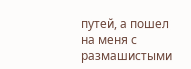путей, а пошел на меня с размашистыми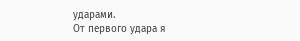ударами.
От первого удара я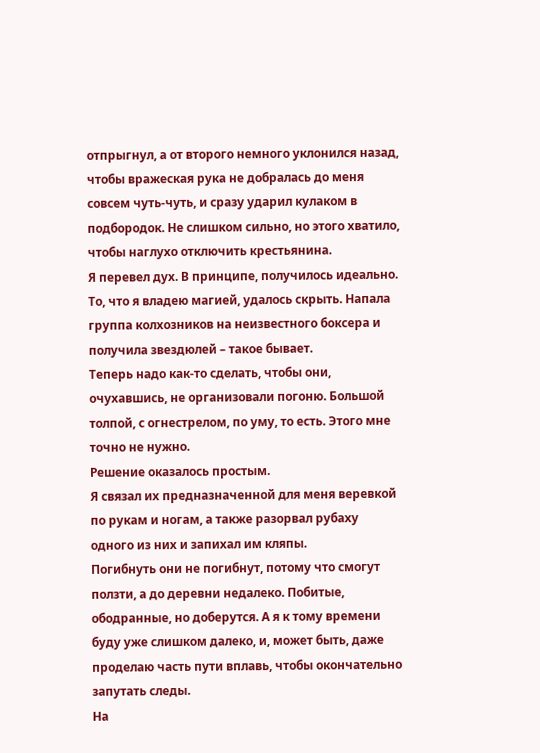отпрыгнул, а от второго немного уклонился назад, чтобы вражеская рука не добралась до меня совсем чуть-чуть, и сразу ударил кулаком в подбородок. Не слишком сильно, но этого хватило, чтобы наглухо отключить крестьянина.
Я перевел дух. В принципе, получилось идеально. То, что я владею магией, удалось скрыть. Напала группа колхозников на неизвестного боксера и получила звездюлей – такое бывает.
Теперь надо как-то сделать, чтобы они, очухавшись, не организовали погоню. Большой толпой, с огнестрелом, по уму, то есть. Этого мне точно не нужно.
Решение оказалось простым.
Я связал их предназначенной для меня веревкой по рукам и ногам, а также разорвал рубаху одного из них и запихал им кляпы.
Погибнуть они не погибнут, потому что смогут ползти, а до деревни недалеко. Побитые, ободранные, но доберутся. А я к тому времени буду уже слишком далеко, и, может быть, даже проделаю часть пути вплавь, чтобы окончательно запутать следы.
На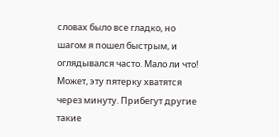словах было все гладко, но шагом я пошел быстрым, и оглядывался часто. Мало ли что! Может, эту пятерку хватятся через минуту. Прибегут другие такие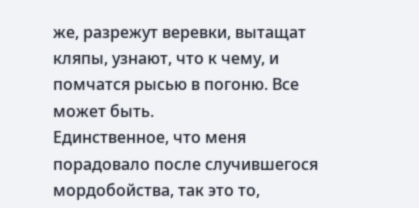же, разрежут веревки, вытащат кляпы, узнают, что к чему, и помчатся рысью в погоню. Все может быть.
Единственное, что меня порадовало после случившегося мордобойства, так это то,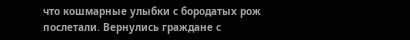что кошмарные улыбки с бородатых рож послетали. Вернулись граждане с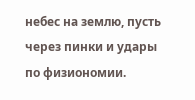небес на землю, пусть через пинки и удары по физиономии.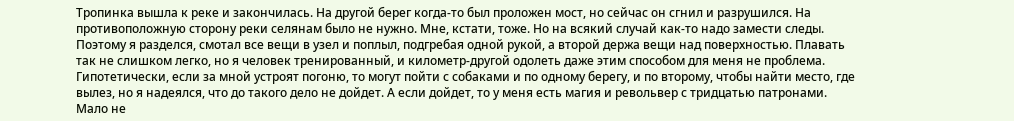Тропинка вышла к реке и закончилась. На другой берег когда-то был проложен мост, но сейчас он сгнил и разрушился. На противоположную сторону реки селянам было не нужно. Мне, кстати, тоже. Но на всякий случай как-то надо замести следы.
Поэтому я разделся, смотал все вещи в узел и поплыл, подгребая одной рукой, а второй держа вещи над поверхностью. Плавать так не слишком легко, но я человек тренированный, и километр-другой одолеть даже этим способом для меня не проблема.
Гипотетически, если за мной устроят погоню, то могут пойти с собаками и по одному берегу, и по второму, чтобы найти место, где вылез, но я надеялся, что до такого дело не дойдет. А если дойдет, то у меня есть магия и револьвер с тридцатью патронами. Мало не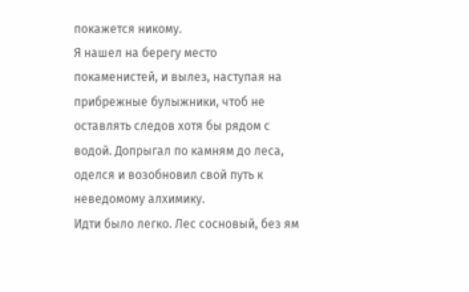покажется никому.
Я нашел на берегу место покаменистей, и вылез, наступая на прибрежные булыжники, чтоб не оставлять следов хотя бы рядом с водой. Допрыгал по камням до леса, оделся и возобновил свой путь к неведомому алхимику.
Идти было легко. Лес сосновый, без ям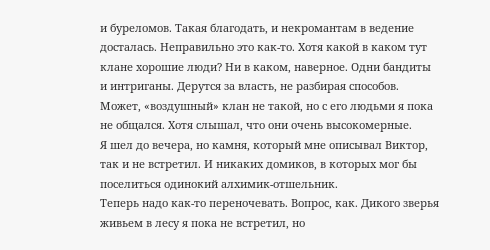и буреломов. Такая благодать, и некромантам в ведение досталась. Неправильно это как-то. Хотя какой в каком тут клане хорошие люди? Ни в каком, наверное. Одни бандиты и интриганы. Дерутся за власть, не разбирая способов. Может, «воздушный» клан не такой, но с его людьми я пока не общался. Хотя слышал, что они очень высокомерные.
Я шел до вечера, но камня, который мне описывал Виктор, так и не встретил. И никаких домиков, в которых мог бы поселиться одинокий алхимик-отшельник.
Теперь надо как-то переночевать. Вопрос, как. Дикого зверья живьем в лесу я пока не встретил, но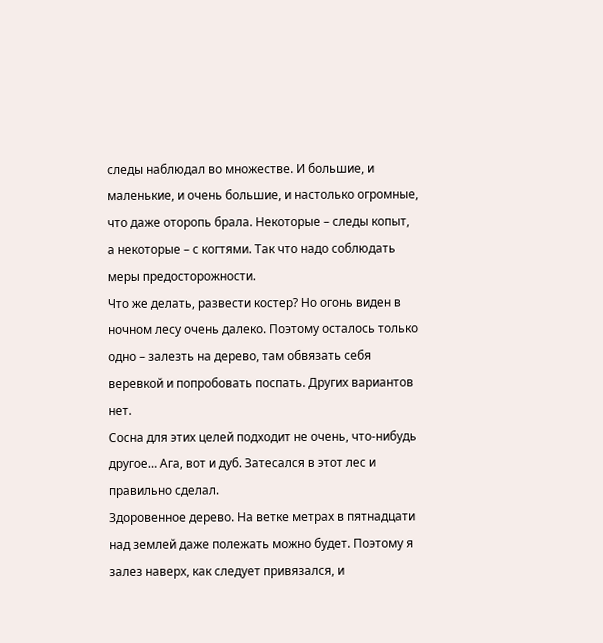следы наблюдал во множестве. И большие, и маленькие, и очень большие, и настолько огромные, что даже оторопь брала. Некоторые – следы копыт, а некоторые – с когтями. Так что надо соблюдать меры предосторожности.
Что же делать, развести костер? Но огонь виден в ночном лесу очень далеко. Поэтому осталось только одно – залезть на дерево, там обвязать себя веревкой и попробовать поспать. Других вариантов нет.
Сосна для этих целей подходит не очень, что-нибудь другое… Ага, вот и дуб. Затесался в этот лес и правильно сделал.
Здоровенное дерево. На ветке метрах в пятнадцати над землей даже полежать можно будет. Поэтому я залез наверх, как следует привязался, и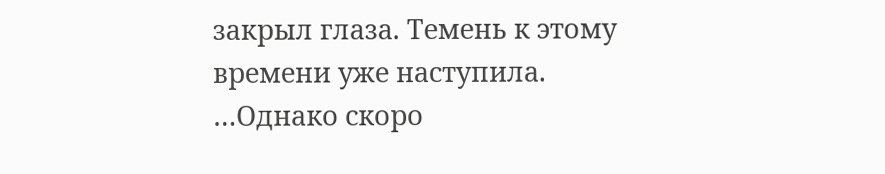закрыл глаза. Темень к этому времени уже наступила.
…Однако скоро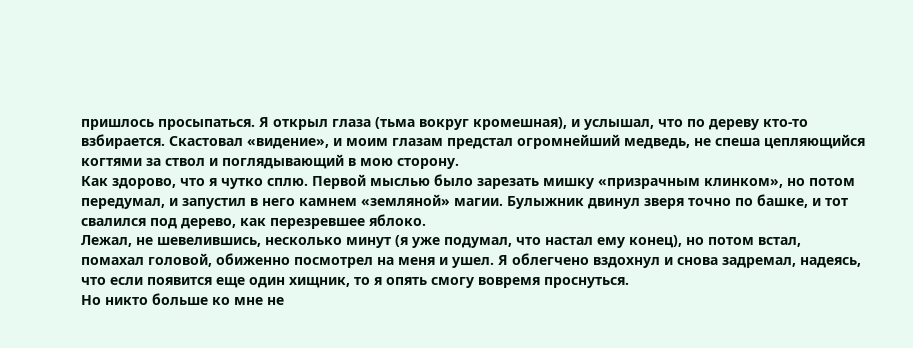пришлось просыпаться. Я открыл глаза (тьма вокруг кромешная), и услышал, что по дереву кто-то взбирается. Скастовал «видение», и моим глазам предстал огромнейший медведь, не спеша цепляющийся когтями за ствол и поглядывающий в мою сторону.
Как здорово, что я чутко сплю. Первой мыслью было зарезать мишку «призрачным клинком», но потом передумал, и запустил в него камнем «земляной» магии. Булыжник двинул зверя точно по башке, и тот свалился под дерево, как перезревшее яблоко.
Лежал, не шевелившись, несколько минут (я уже подумал, что настал ему конец), но потом встал, помахал головой, обиженно посмотрел на меня и ушел. Я облегчено вздохнул и снова задремал, надеясь, что если появится еще один хищник, то я опять смогу вовремя проснуться.
Но никто больше ко мне не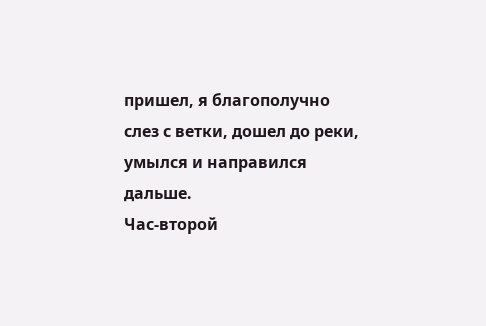пришел, я благополучно слез с ветки, дошел до реки, умылся и направился дальше.
Час-второй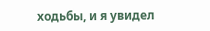ходьбы, и я увидел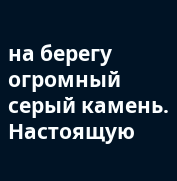на берегу огромный серый камень. Настоящую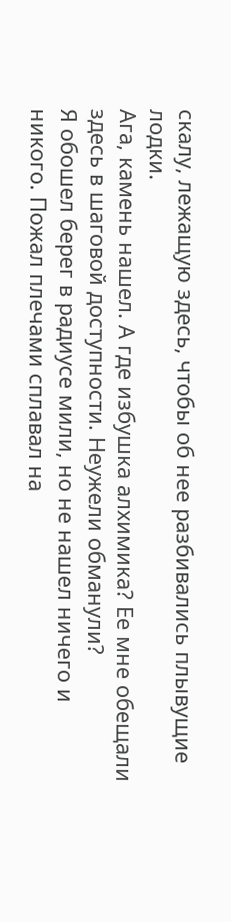скалу, лежащую здесь, чтобы об нее разбивались плывущие лодки.
Ага, камень нашел. А где избушка алхимика? Ее мне обещали здесь в шаговой доступности. Неужели обманули?
Я обошел берег в радиусе мили, но не нашел ничего и никого. Пожал плечами сплавал на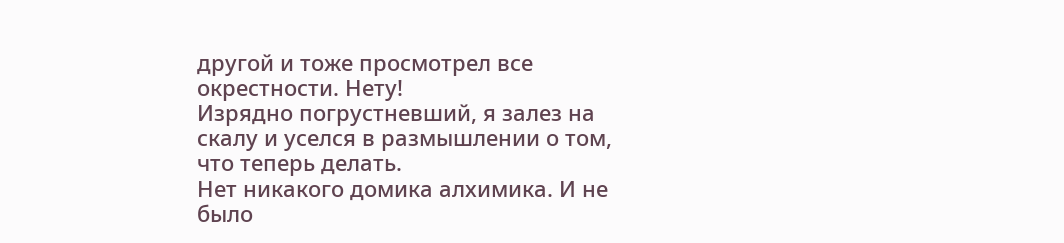другой и тоже просмотрел все окрестности. Нету!
Изрядно погрустневший, я залез на скалу и уселся в размышлении о том, что теперь делать.
Нет никакого домика алхимика. И не было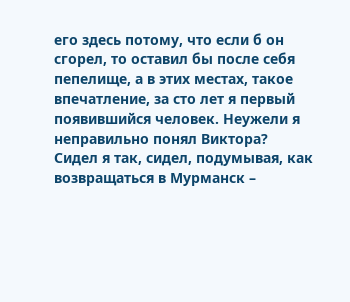его здесь потому, что если б он сгорел, то оставил бы после себя пепелище, а в этих местах, такое впечатление, за сто лет я первый появившийся человек. Неужели я неправильно понял Виктора?
Сидел я так, сидел, подумывая, как возвращаться в Мурманск –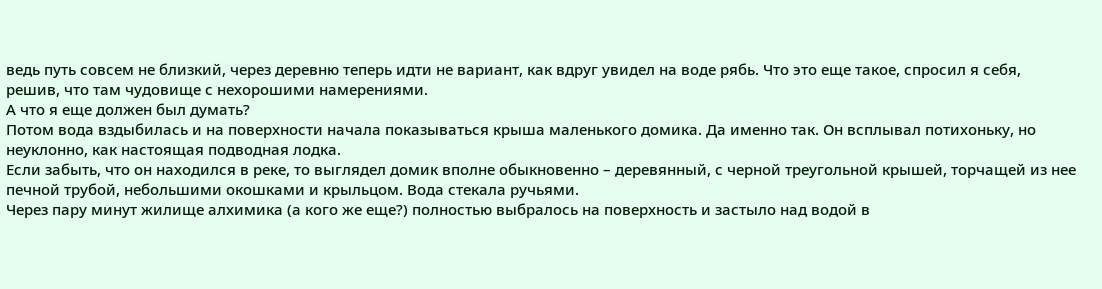ведь путь совсем не близкий, через деревню теперь идти не вариант, как вдруг увидел на воде рябь. Что это еще такое, спросил я себя, решив, что там чудовище с нехорошими намерениями.
А что я еще должен был думать?
Потом вода вздыбилась и на поверхности начала показываться крыша маленького домика. Да именно так. Он всплывал потихоньку, но неуклонно, как настоящая подводная лодка.
Если забыть, что он находился в реке, то выглядел домик вполне обыкновенно – деревянный, с черной треугольной крышей, торчащей из нее печной трубой, небольшими окошками и крыльцом. Вода стекала ручьями.
Через пару минут жилище алхимика (а кого же еще?) полностью выбралось на поверхность и застыло над водой в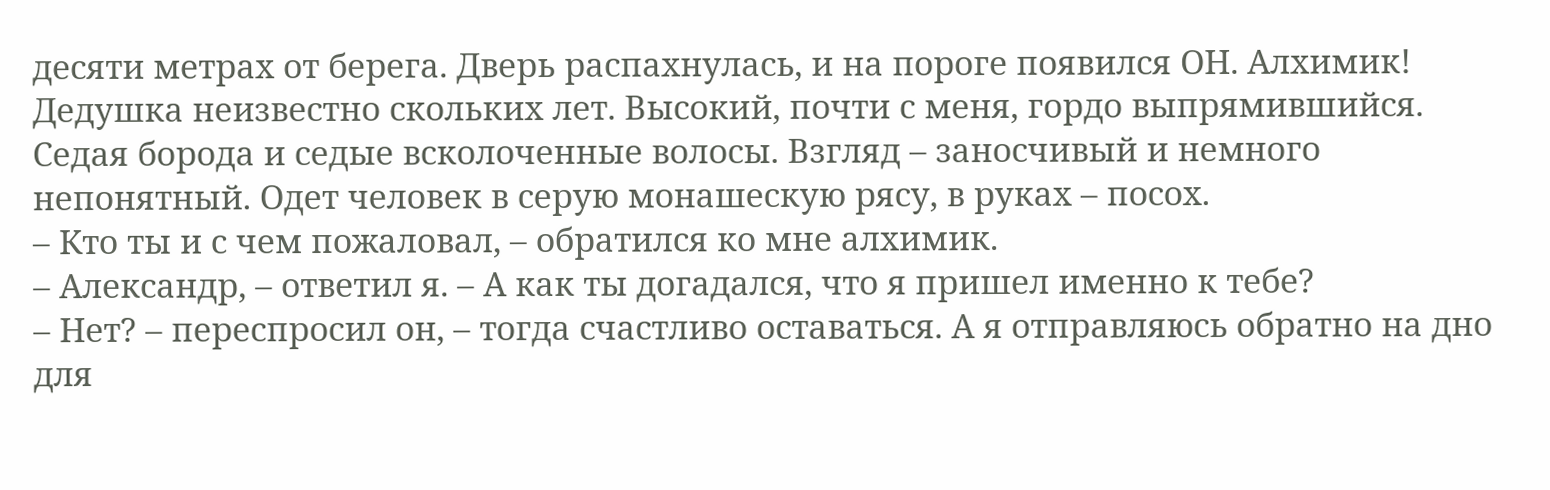десяти метрах от берега. Дверь распахнулась, и на пороге появился ОН. Алхимик!
Дедушка неизвестно скольких лет. Высокий, почти с меня, гордо выпрямившийся. Седая борода и седые всколоченные волосы. Взгляд – заносчивый и немного непонятный. Одет человек в серую монашескую рясу, в руках – посох.
– Кто ты и с чем пожаловал, – обратился ко мне алхимик.
– Александр, – ответил я. – А как ты догадался, что я пришел именно к тебе?
– Нет? – переспросил он, – тогда счастливо оставаться. А я отправляюсь обратно на дно для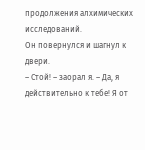продолжения алхимических исследований.
Он повернулся и шагнул к двери.
– Стой! – заорал я. – Да, я действительно к тебе! Я от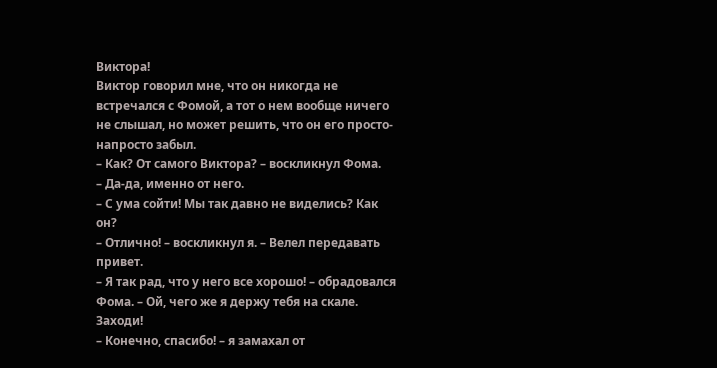Виктора!
Виктор говорил мне, что он никогда не встречался с Фомой, а тот о нем вообще ничего не слышал, но может решить, что он его просто-напросто забыл.
– Как? От самого Виктора? – воскликнул Фома.
– Да-да, именно от него.
– С ума сойти! Мы так давно не виделись? Как он?
– Отлично! – воскликнул я. – Велел передавать привет.
– Я так рад, что у него все хорошо! – обрадовался Фома. – Ой, чего же я держу тебя на скале. Заходи!
– Конечно, спасибо! – я замахал от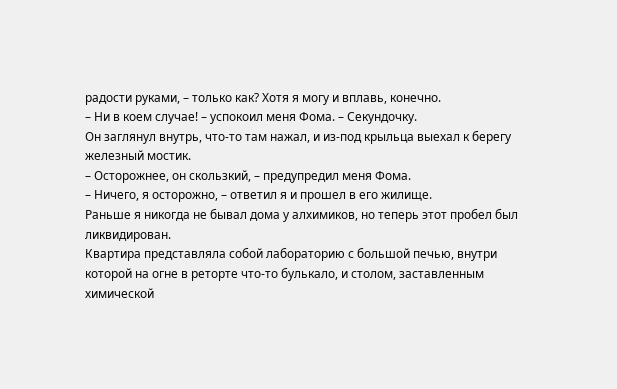радости руками, – только как? Хотя я могу и вплавь, конечно.
– Ни в коем случае! – успокоил меня Фома. – Секундочку.
Он заглянул внутрь, что-то там нажал, и из-под крыльца выехал к берегу железный мостик.
– Осторожнее, он скользкий, – предупредил меня Фома.
– Ничего, я осторожно, – ответил я и прошел в его жилище.
Раньше я никогда не бывал дома у алхимиков, но теперь этот пробел был ликвидирован.
Квартира представляла собой лабораторию с большой печью, внутри которой на огне в реторте что-то булькало, и столом, заставленным химической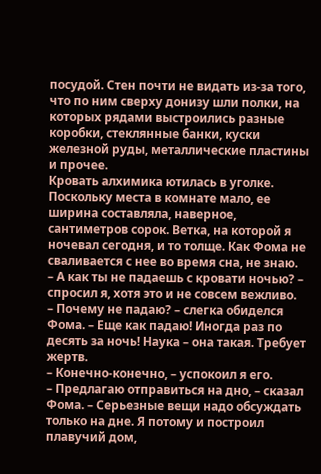посудой. Стен почти не видать из-за того, что по ним сверху донизу шли полки, на которых рядами выстроились разные коробки, стеклянные банки, куски железной руды, металлические пластины и прочее.
Кровать алхимика ютилась в уголке. Поскольку места в комнате мало, ее ширина составляла, наверное, сантиметров сорок. Ветка, на которой я ночевал сегодня, и то толще. Как Фома не сваливается с нее во время сна, не знаю.
– А как ты не падаешь с кровати ночью? – спросил я, хотя это и не совсем вежливо.
– Почему не падаю? – слегка обиделся Фома. – Еще как падаю! Иногда раз по десять за ночь! Наука – она такая. Требует жертв.
– Конечно-конечно, – успокоил я его.
– Предлагаю отправиться на дно, – сказал Фома. – Серьезные вещи надо обсуждать только на дне. Я потому и построил плавучий дом,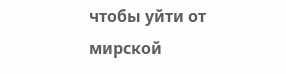чтобы уйти от мирской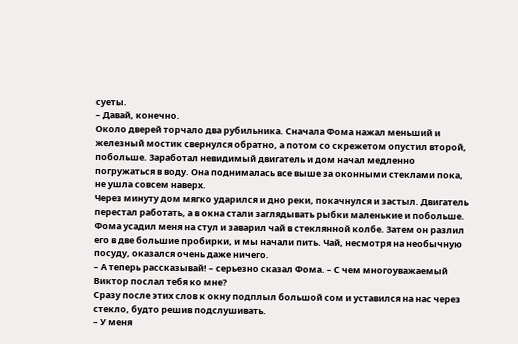суеты.
– Давай, конечно.
Около дверей торчало два рубильника. Сначала Фома нажал меньший и железный мостик свернулся обратно, а потом со скрежетом опустил второй, побольше. Заработал невидимый двигатель и дом начал медленно погружаться в воду. Она поднималась все выше за оконными стеклами пока, не ушла совсем наверх.
Через минуту дом мягко ударился и дно реки, покачнулся и застыл. Двигатель перестал работать, а в окна стали заглядывать рыбки маленькие и побольше.
Фома усадил меня на стул и заварил чай в стеклянной колбе. Затем он разлил его в две большие пробирки, и мы начали пить. Чай, несмотря на необычную посуду, оказался очень даже ничего.
– А теперь рассказывай! – серьезно сказал Фома. – С чем многоуважаемый Виктор послал тебя ко мне?
Сразу после этих слов к окну подплыл большой сом и уставился на нас через стекло, будто решив подслушивать.
– У меня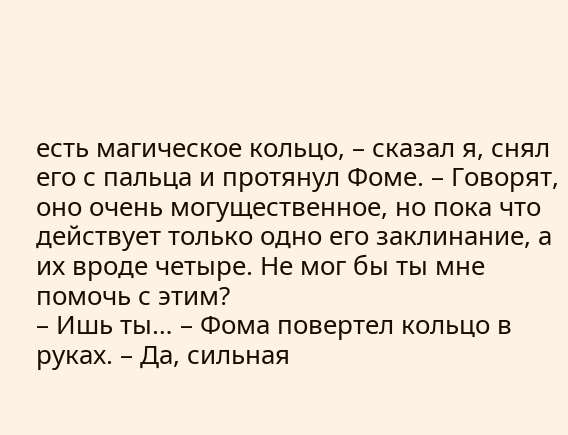есть магическое кольцо, – сказал я, снял его с пальца и протянул Фоме. – Говорят, оно очень могущественное, но пока что действует только одно его заклинание, а их вроде четыре. Не мог бы ты мне помочь с этим?
– Ишь ты… – Фома повертел кольцо в руках. – Да, сильная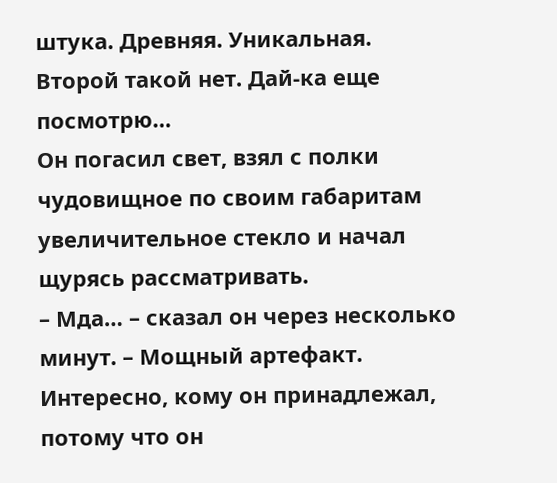штука. Древняя. Уникальная. Второй такой нет. Дай-ка еще посмотрю…
Он погасил свет, взял с полки чудовищное по своим габаритам увеличительное стекло и начал щурясь рассматривать.
– Мда… – сказал он через несколько минут. – Мощный артефакт. Интересно, кому он принадлежал, потому что он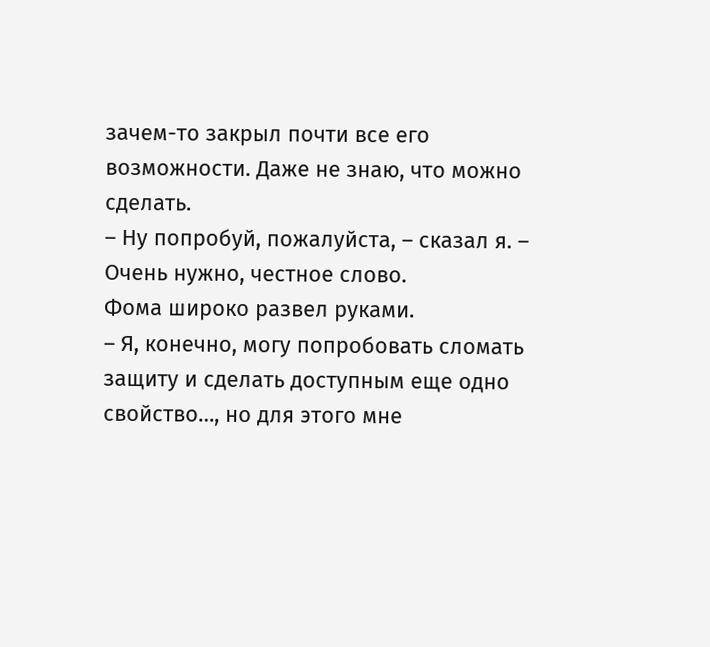зачем-то закрыл почти все его возможности. Даже не знаю, что можно сделать.
– Ну попробуй, пожалуйста, – сказал я. – Очень нужно, честное слово.
Фома широко развел руками.
– Я, конечно, могу попробовать сломать защиту и сделать доступным еще одно свойство…, но для этого мне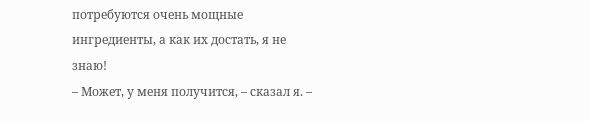потребуются очень мощные ингредиенты, а как их достать, я не знаю!
– Может, у меня получится, – сказал я. –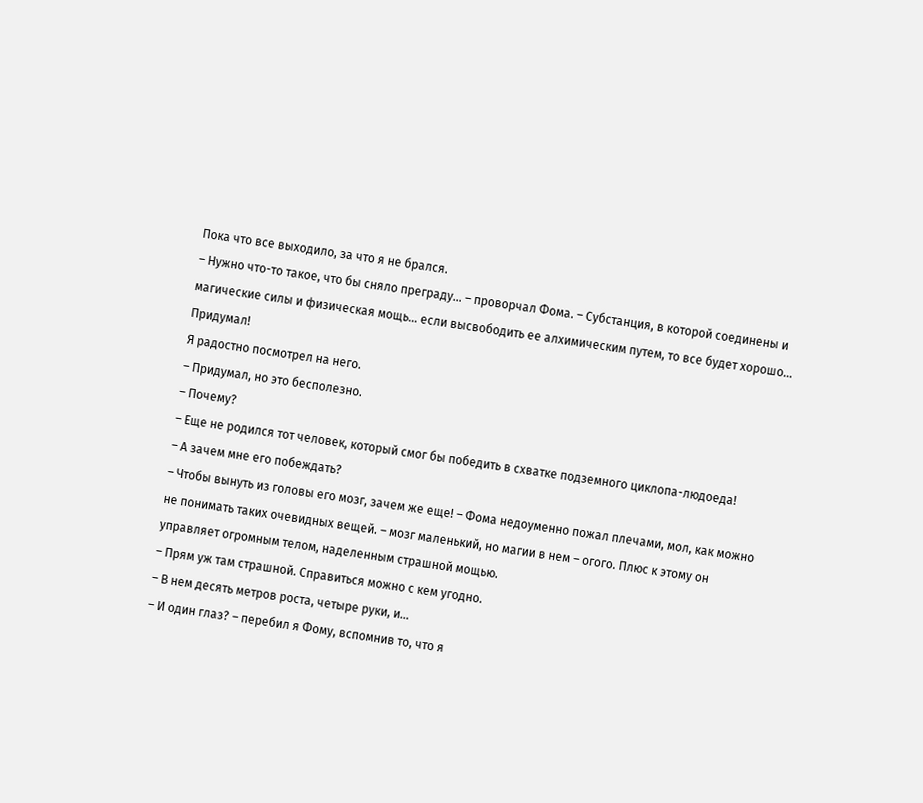Пока что все выходило, за что я не брался.
– Нужно что-то такое, что бы сняло преграду… – проворчал Фома. – Субстанция, в которой соединены и магические силы и физическая мощь… если высвободить ее алхимическим путем, то все будет хорошо… Придумал!
Я радостно посмотрел на него.
– Придумал, но это бесполезно.
– Почему?
– Еще не родился тот человек, который смог бы победить в схватке подземного циклопа-людоеда!
– А зачем мне его побеждать?
– Чтобы вынуть из головы его мозг, зачем же еще! – Фома недоуменно пожал плечами, мол, как можно не понимать таких очевидных вещей. – мозг маленький, но магии в нем – огого. Плюс к этому он управляет огромным телом, наделенным страшной мощью.
– Прям уж там страшной. Справиться можно с кем угодно.
– В нем десять метров роста, четыре руки, и…
– И один глаз? – перебил я Фому, вспомнив то, что я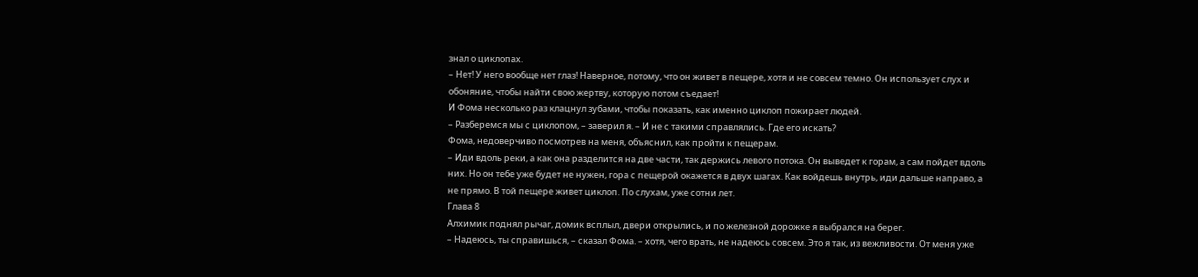знал о циклопах.
– Нет! У него вообще нет глаз! Наверное, потому, что он живет в пещере, хотя и не совсем темно. Он использует слух и обоняние, чтобы найти свою жертву, которую потом съедает!
И Фома несколько раз клацнул зубами, чтобы показать, как именно циклоп пожирает людей.
– Разберемся мы с циклопом, – заверил я. – И не с такими справлялись. Где его искать?
Фома, недоверчиво посмотрев на меня, объяснил, как пройти к пещерам.
– Иди вдоль реки, а как она разделится на две части, так держись левого потока. Он выведет к горам, а сам пойдет вдоль них. Но он тебе уже будет не нужен, гора с пещерой окажется в двух шагах. Как войдешь внутрь, иди дальше направо, а не прямо. В той пещере живет циклоп. По слухам, уже сотни лет.
Глава 8
Алхимик поднял рычаг, домик всплыл, двери открылись, и по железной дорожке я выбрался на берег.
– Надеюсь, ты справишься, – сказал Фома. – хотя, чего врать, не надеюсь совсем. Это я так, из вежливости. От меня уже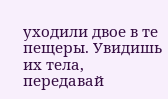уходили двое в те пещеры. Увидишь их тела, передавай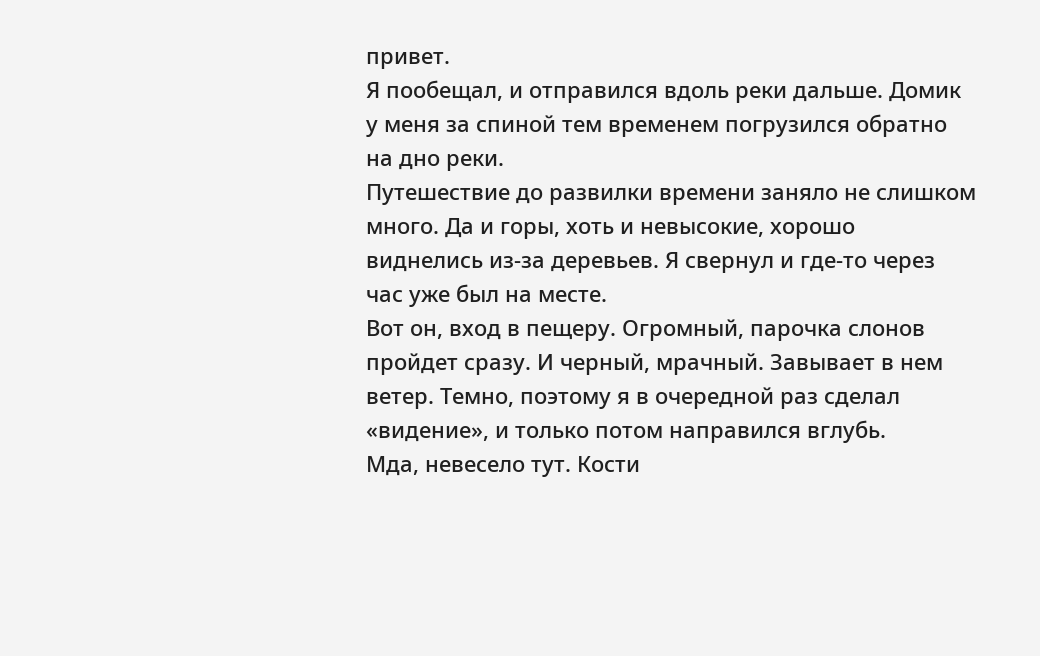привет.
Я пообещал, и отправился вдоль реки дальше. Домик у меня за спиной тем временем погрузился обратно на дно реки.
Путешествие до развилки времени заняло не слишком много. Да и горы, хоть и невысокие, хорошо виднелись из-за деревьев. Я свернул и где-то через час уже был на месте.
Вот он, вход в пещеру. Огромный, парочка слонов пройдет сразу. И черный, мрачный. Завывает в нем ветер. Темно, поэтому я в очередной раз сделал «видение», и только потом направился вглубь.
Мда, невесело тут. Кости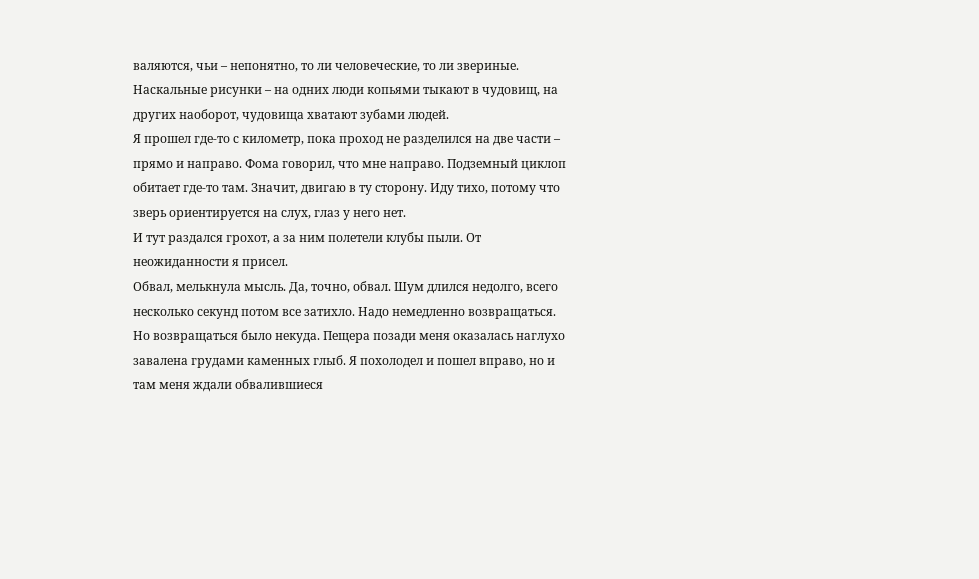валяются, чьи – непонятно, то ли человеческие, то ли звериные. Наскальные рисунки – на одних люди копьями тыкают в чудовищ, на других наоборот, чудовища хватают зубами людей.
Я прошел где-то с километр, пока проход не разделился на две части – прямо и направо. Фома говорил, что мне направо. Подземный циклоп обитает где-то там. Значит, двигаю в ту сторону. Иду тихо, потому что зверь ориентируется на слух, глаз у него нет.
И тут раздался грохот, а за ним полетели клубы пыли. От неожиданности я присел.
Обвал, мелькнула мысль. Да, точно, обвал. Шум длился недолго, всего несколько секунд потом все затихло. Надо немедленно возвращаться.
Но возвращаться было некуда. Пещера позади меня оказалась наглухо завалена грудами каменных глыб. Я похолодел и пошел вправо, но и там меня ждали обвалившиеся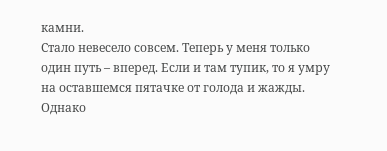камни.
Стало невесело совсем. Теперь у меня только один путь – вперед. Если и там тупик, то я умру на оставшемся пятачке от голода и жажды.
Однако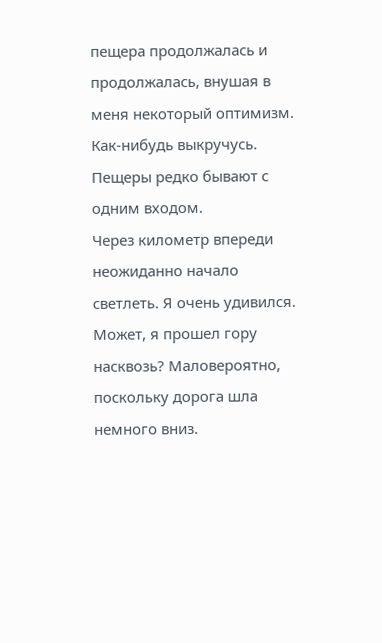пещера продолжалась и продолжалась, внушая в меня некоторый оптимизм. Как-нибудь выкручусь. Пещеры редко бывают с одним входом.
Через километр впереди неожиданно начало светлеть. Я очень удивился. Может, я прошел гору насквозь? Маловероятно, поскольку дорога шла немного вниз.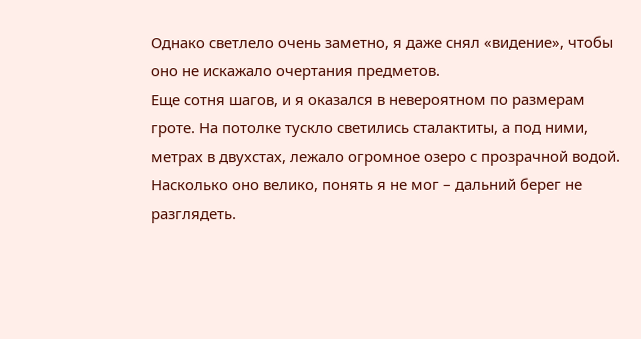Однако светлело очень заметно, я даже снял «видение», чтобы оно не искажало очертания предметов.
Еще сотня шагов, и я оказался в невероятном по размерам гроте. На потолке тускло светились сталактиты, а под ними, метрах в двухстах, лежало огромное озеро с прозрачной водой. Насколько оно велико, понять я не мог – дальний берег не разглядеть.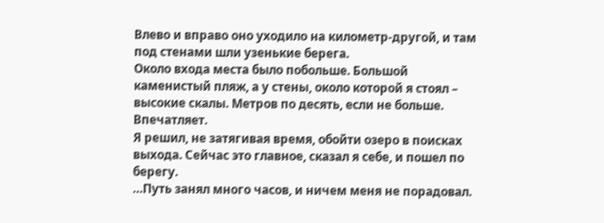Влево и вправо оно уходило на километр-другой, и там под стенами шли узенькие берега.
Около входа места было побольше. Большой каменистый пляж, а у стены, около которой я стоял – высокие скалы. Метров по десять, если не больше.
Впечатляет.
Я решил, не затягивая время, обойти озеро в поисках выхода. Сейчас это главное, сказал я себе, и пошел по берегу.
…Путь занял много часов, и ничем меня не порадовал.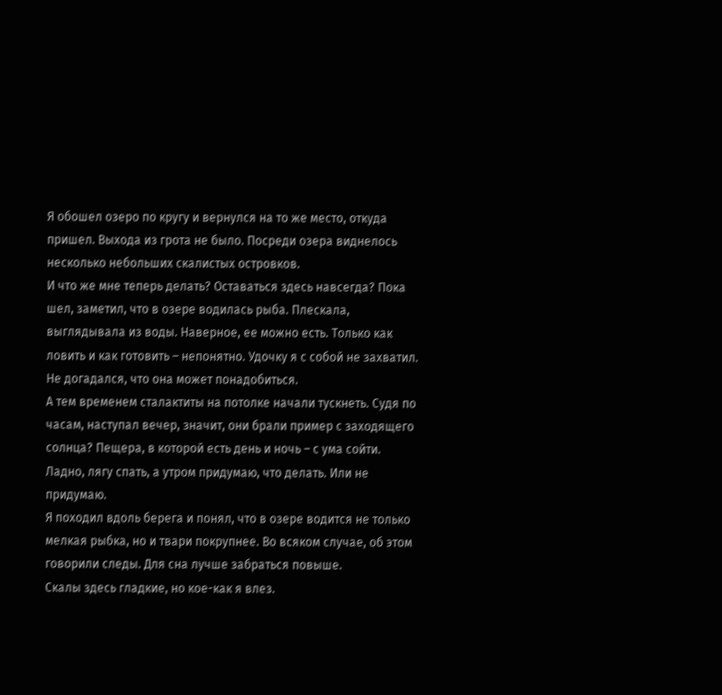Я обошел озеро по кругу и вернулся на то же место, откуда пришел. Выхода из грота не было. Посреди озера виднелось несколько небольших скалистых островков.
И что же мне теперь делать? Оставаться здесь навсегда? Пока шел, заметил, что в озере водилась рыба. Плескала, выглядывала из воды. Наверное, ее можно есть. Только как ловить и как готовить – непонятно. Удочку я с собой не захватил. Не догадался, что она может понадобиться.
А тем временем сталактиты на потолке начали тускнеть. Судя по часам, наступал вечер, значит, они брали пример с заходящего солнца? Пещера, в которой есть день и ночь – с ума сойти.
Ладно, лягу спать, а утром придумаю, что делать. Или не придумаю.
Я походил вдоль берега и понял, что в озере водится не только мелкая рыбка, но и твари покрупнее. Во всяком случае, об этом говорили следы. Для сна лучше забраться повыше.
Скалы здесь гладкие, но кое-как я влез.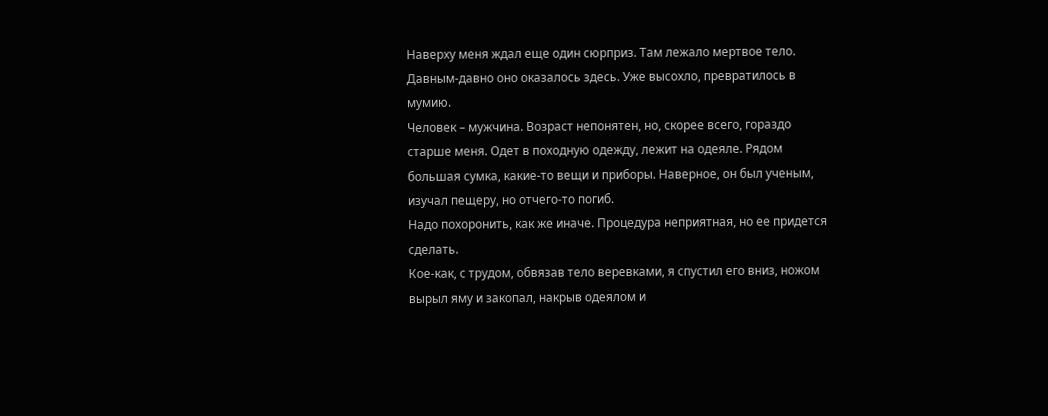Наверху меня ждал еще один сюрприз. Там лежало мертвое тело. Давным-давно оно оказалось здесь. Уже высохло, превратилось в мумию.
Человек – мужчина. Возраст непонятен, но, скорее всего, гораздо старше меня. Одет в походную одежду, лежит на одеяле. Рядом большая сумка, какие-то вещи и приборы. Наверное, он был ученым, изучал пещеру, но отчего-то погиб.
Надо похоронить, как же иначе. Процедура неприятная, но ее придется сделать.
Кое-как, с трудом, обвязав тело веревками, я спустил его вниз, ножом вырыл яму и закопал, накрыв одеялом и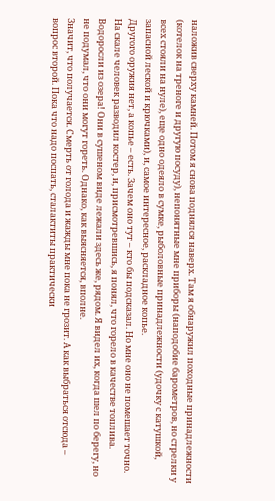наложив сверху камней. Потом я снова поднялся наверх. Там я обнаружил походные принадлежности (котелок на треноге и другую посуду), непонятные мне приборы (наподобие барометров, но стрелки у всех стояли на нуле), еще одно одеяло в сумке, рыболовные принадлежности (удочку с катушкой, запасной леской и крючками), и, самое интересное, раскладное копье.
Другого оружия нет, а копье – есть. Зачем оно тут – кто бы подсказал. Но мне оно не помешает точно.
На скале человек разводил костер, и, присмотревшись, я понял, что горело в качестве топлива. Водоросли из озера! Они в сушеном виде лежали здесь же, рядом. Я видел их, когда шел по берегу, но не подумал, что они могут гореть. Однако, как выясняется, вполне.
Значит, что получается. Смерть от голода и жажды мне пока не грозит. А как выбраться отсюда – вопрос второй. Пока что надо поспать, сталактиты практически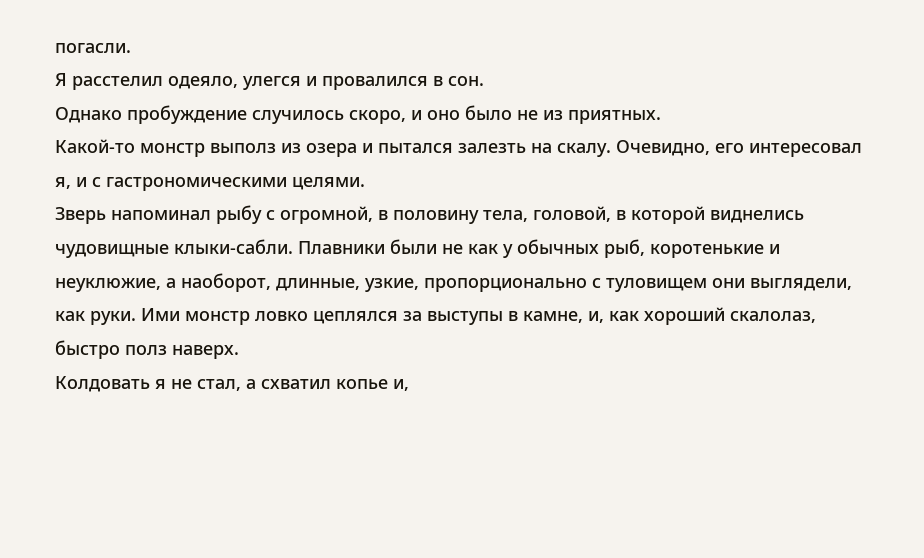погасли.
Я расстелил одеяло, улегся и провалился в сон.
Однако пробуждение случилось скоро, и оно было не из приятных.
Какой-то монстр выполз из озера и пытался залезть на скалу. Очевидно, его интересовал я, и с гастрономическими целями.
Зверь напоминал рыбу с огромной, в половину тела, головой, в которой виднелись чудовищные клыки-сабли. Плавники были не как у обычных рыб, коротенькие и неуклюжие, а наоборот, длинные, узкие, пропорционально с туловищем они выглядели, как руки. Ими монстр ловко цеплялся за выступы в камне, и, как хороший скалолаз, быстро полз наверх.
Колдовать я не стал, а схватил копье и,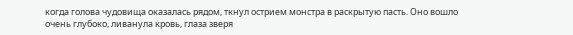когда голова чудовища оказалась рядом, ткнул острием монстра в раскрытую пасть. Оно вошло очень глубоко, ливанула кровь, глаза зверя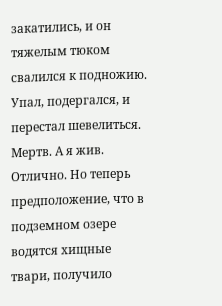закатились, и он тяжелым тюком свалился к подножию.
Упал, подергался, и перестал шевелиться.
Мертв. А я жив. Отлично. Но теперь предположение, что в подземном озере водятся хищные твари, получило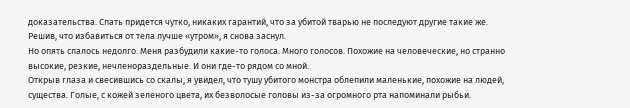доказательства. Спать придется чутко, никаких гарантий, что за убитой тварью не последуют другие такие же. Решив, что избавиться от тела лучше «утром», я снова заснул.
Но опять спалось недолго. Меня разбудили какие-то голоса. Много голосов. Похожие на человеческие, но странно высокие, резкие, нечленораздельные. И они где-то рядом со мной.
Открыв глаза и свесившись со скалы, я увидел, что тушу убитого монстра облепили маленькие, похожие на людей, существа. Голые, с кожей зеленого цвета, их безволосые головы из-за огромного рта напоминали рыбьи.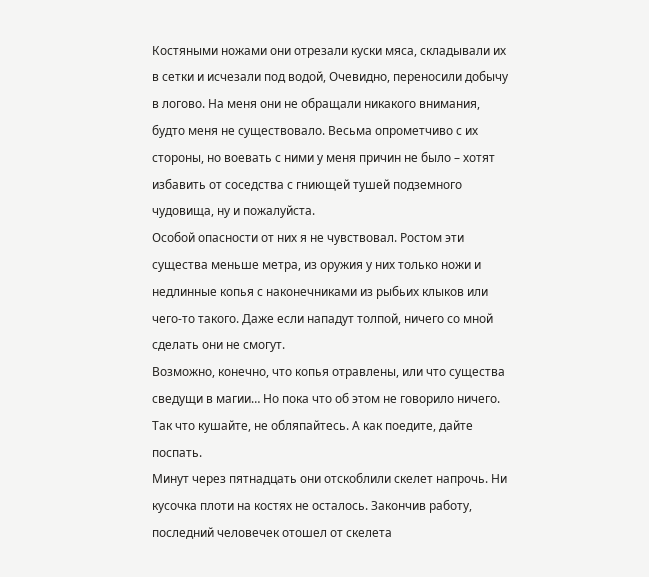Костяными ножами они отрезали куски мяса, складывали их в сетки и исчезали под водой, Очевидно, переносили добычу в логово. На меня они не обращали никакого внимания, будто меня не существовало. Весьма опрометчиво с их стороны, но воевать с ними у меня причин не было – хотят избавить от соседства с гниющей тушей подземного чудовища, ну и пожалуйста.
Особой опасности от них я не чувствовал. Ростом эти существа меньше метра, из оружия у них только ножи и недлинные копья с наконечниками из рыбьих клыков или чего-то такого. Даже если нападут толпой, ничего со мной сделать они не смогут.
Возможно, конечно, что копья отравлены, или что существа сведущи в магии… Но пока что об этом не говорило ничего. Так что кушайте, не обляпайтесь. А как поедите, дайте поспать.
Минут через пятнадцать они отскоблили скелет напрочь. Ни кусочка плоти на костях не осталось. Закончив работу, последний человечек отошел от скелета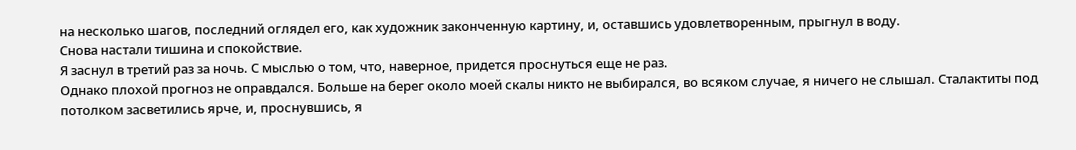на несколько шагов, последний оглядел его, как художник законченную картину, и, оставшись удовлетворенным, прыгнул в воду.
Снова настали тишина и спокойствие.
Я заснул в третий раз за ночь. С мыслью о том, что, наверное, придется проснуться еще не раз.
Однако плохой прогноз не оправдался. Больше на берег около моей скалы никто не выбирался, во всяком случае, я ничего не слышал. Сталактиты под потолком засветились ярче, и, проснувшись, я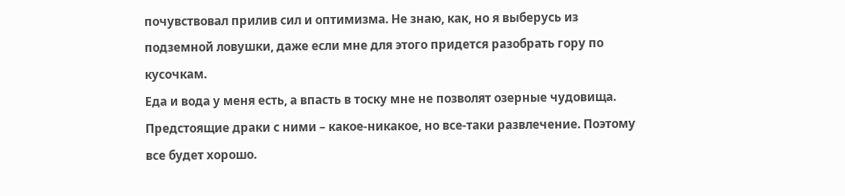почувствовал прилив сил и оптимизма. Не знаю, как, но я выберусь из подземной ловушки, даже если мне для этого придется разобрать гору по кусочкам.
Еда и вода у меня есть, а впасть в тоску мне не позволят озерные чудовища. Предстоящие драки с ними – какое-никакое, но все-таки развлечение. Поэтому все будет хорошо.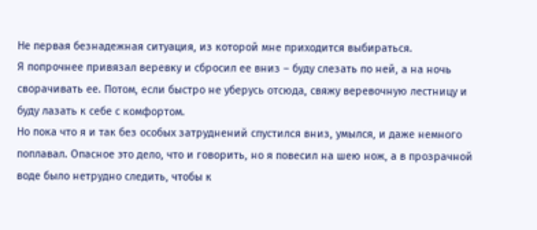Не первая безнадежная ситуация, из которой мне приходится выбираться.
Я попрочнее привязал веревку и сбросил ее вниз – буду слезать по ней, а на ночь сворачивать ее. Потом, если быстро не уберусь отсюда, свяжу веревочную лестницу и буду лазать к себе с комфортом.
Но пока что я и так без особых затруднений спустился вниз, умылся, и даже немного поплавал. Опасное это дело, что и говорить, но я повесил на шею нож, а в прозрачной воде было нетрудно следить, чтобы к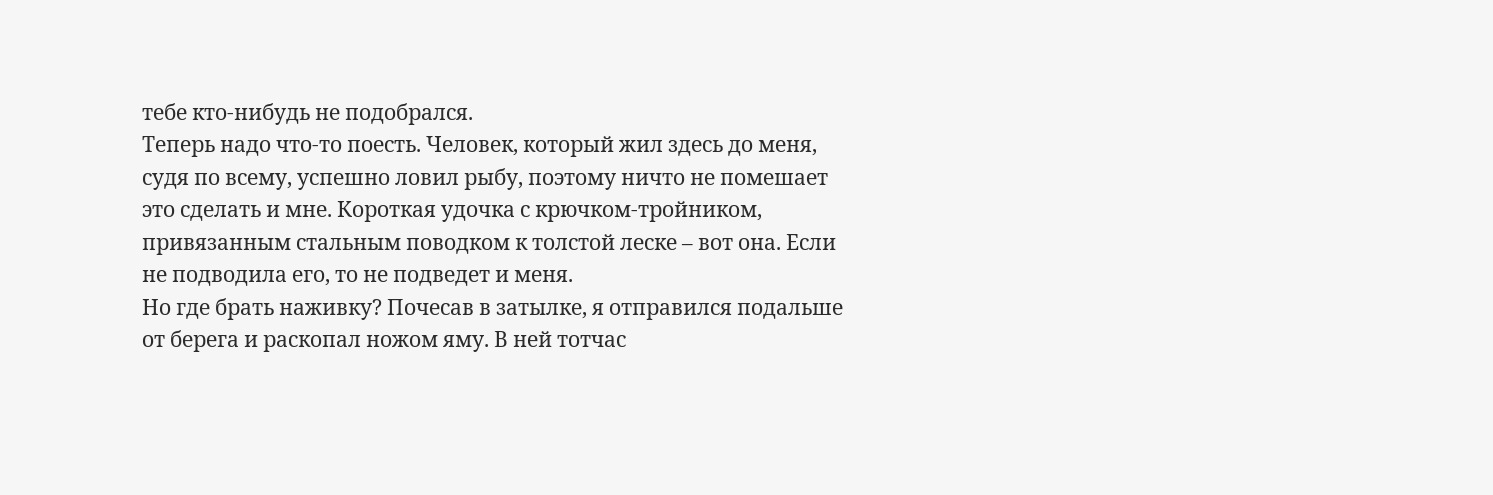тебе кто-нибудь не подобрался.
Теперь надо что-то поесть. Человек, который жил здесь до меня, судя по всему, успешно ловил рыбу, поэтому ничто не помешает это сделать и мне. Короткая удочка с крючком-тройником, привязанным стальным поводком к толстой леске – вот она. Если не подводила его, то не подведет и меня.
Но где брать наживку? Почесав в затылке, я отправился подальше от берега и раскопал ножом яму. В ней тотчас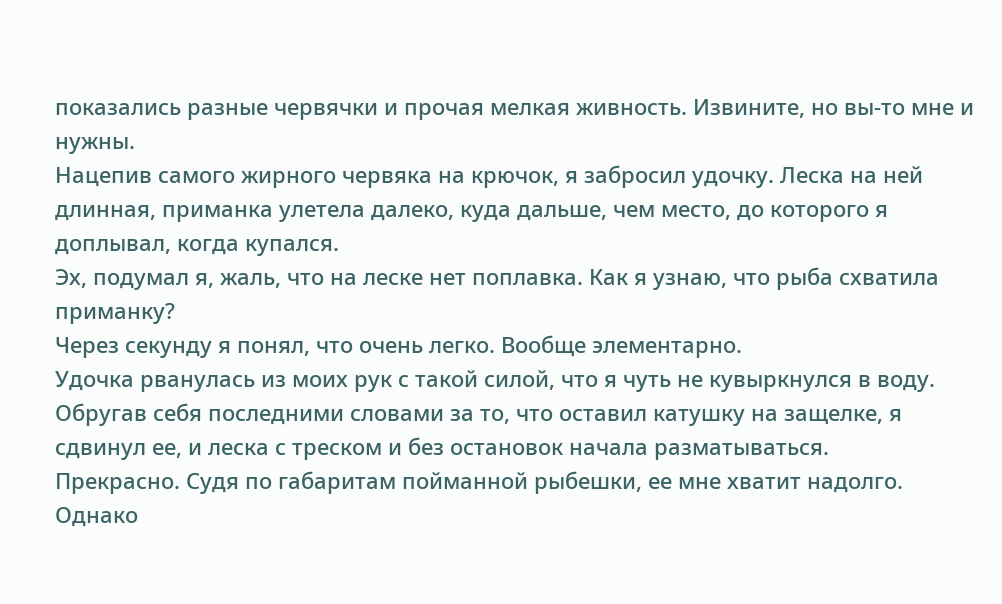показались разные червячки и прочая мелкая живность. Извините, но вы-то мне и нужны.
Нацепив самого жирного червяка на крючок, я забросил удочку. Леска на ней длинная, приманка улетела далеко, куда дальше, чем место, до которого я доплывал, когда купался.
Эх, подумал я, жаль, что на леске нет поплавка. Как я узнаю, что рыба схватила приманку?
Через секунду я понял, что очень легко. Вообще элементарно.
Удочка рванулась из моих рук с такой силой, что я чуть не кувыркнулся в воду.
Обругав себя последними словами за то, что оставил катушку на защелке, я сдвинул ее, и леска с треском и без остановок начала разматываться.
Прекрасно. Судя по габаритам пойманной рыбешки, ее мне хватит надолго. Однако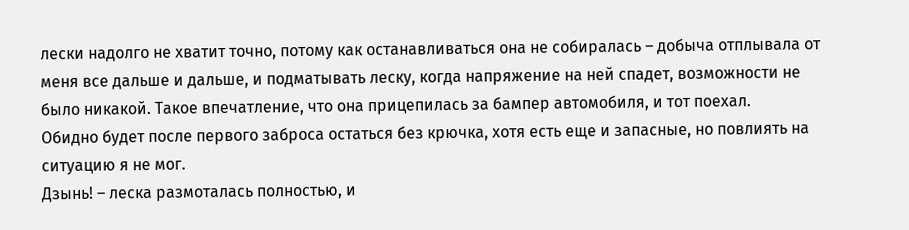лески надолго не хватит точно, потому как останавливаться она не собиралась – добыча отплывала от меня все дальше и дальше, и подматывать леску, когда напряжение на ней спадет, возможности не было никакой. Такое впечатление, что она прицепилась за бампер автомобиля, и тот поехал.
Обидно будет после первого заброса остаться без крючка, хотя есть еще и запасные, но повлиять на ситуацию я не мог.
Дзынь! – леска размоталась полностью, и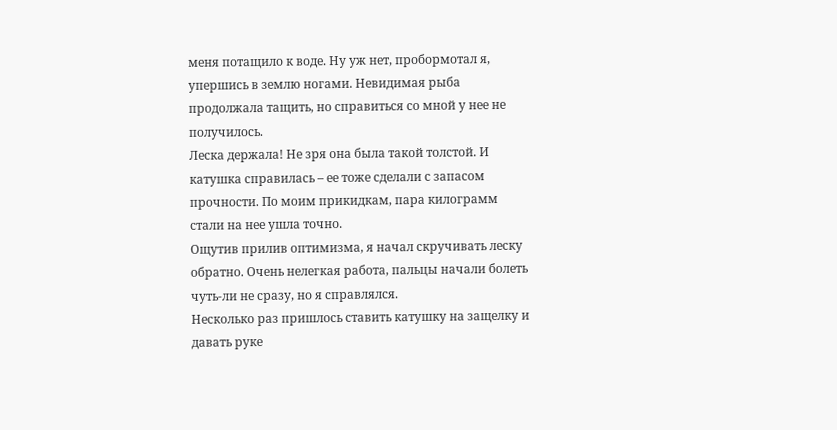меня потащило к воде. Ну уж нет, пробормотал я, упершись в землю ногами. Невидимая рыба продолжала тащить, но справиться со мной у нее не получилось.
Леска держала! Не зря она была такой толстой. И катушка справилась – ее тоже сделали с запасом прочности. По моим прикидкам, пара килограмм стали на нее ушла точно.
Ощутив прилив оптимизма, я начал скручивать леску обратно. Очень нелегкая работа, пальцы начали болеть чуть-ли не сразу, но я справлялся.
Несколько раз пришлось ставить катушку на защелку и давать руке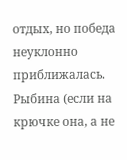отдых, но победа неуклонно приближалась. Рыбина (если на крючке она, а не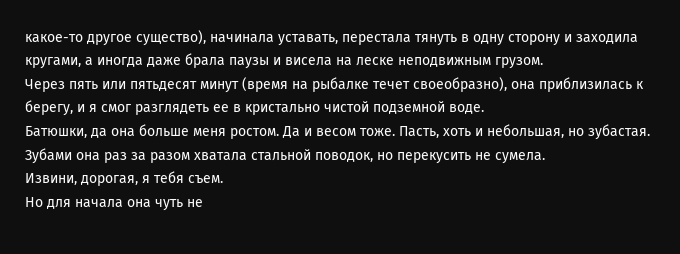какое-то другое существо), начинала уставать, перестала тянуть в одну сторону и заходила кругами, а иногда даже брала паузы и висела на леске неподвижным грузом.
Через пять или пятьдесят минут (время на рыбалке течет своеобразно), она приблизилась к берегу, и я смог разглядеть ее в кристально чистой подземной воде.
Батюшки, да она больше меня ростом. Да и весом тоже. Пасть, хоть и небольшая, но зубастая. Зубами она раз за разом хватала стальной поводок, но перекусить не сумела.
Извини, дорогая, я тебя съем.
Но для начала она чуть не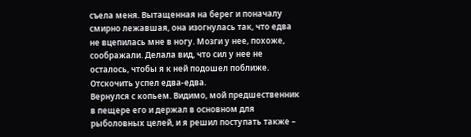съела меня. Вытащенная на берег и поначалу смирно лежавшая, она изогнулась так, что едва не вцепилась мне в ногу. Мозги у нее, похоже, соображали. Делала вид, что сил у нее не осталось, чтобы я к ней подошел поближе. Отскочить успел едва-едва.
Вернулся с копьем. Видимо, мой предшественник в пещере его и держал в основном для рыболовных целей, и я решил поступать также –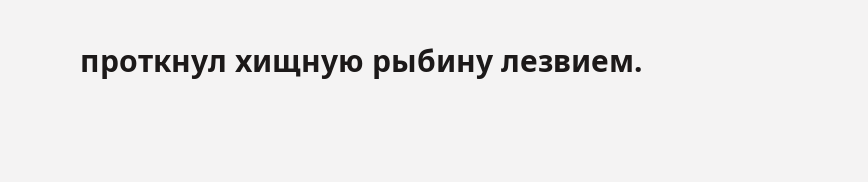проткнул хищную рыбину лезвием.